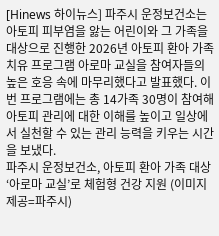[Hinews 하이뉴스] 파주시 운정보건소는 아토피 피부염을 앓는 어린이와 그 가족을 대상으로 진행한 2026년 아토피 환아 가족 치유 프로그램 아로마 교실을 참여자들의 높은 호응 속에 마무리했다고 발표했다. 이번 프로그램에는 총 14가족 30명이 참여해 아토피 관리에 대한 이해를 높이고 일상에서 실천할 수 있는 관리 능력을 키우는 시간을 보냈다.
파주시 운정보건소, 아토피 환아 가족 대상 ‘아로마 교실’로 체험형 건강 지원 (이미지 제공=파주시)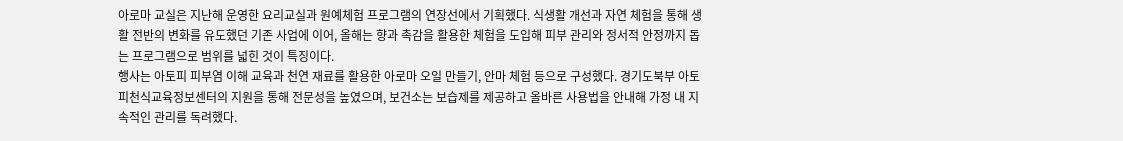아로마 교실은 지난해 운영한 요리교실과 원예체험 프로그램의 연장선에서 기획했다. 식생활 개선과 자연 체험을 통해 생활 전반의 변화를 유도했던 기존 사업에 이어, 올해는 향과 촉감을 활용한 체험을 도입해 피부 관리와 정서적 안정까지 돕는 프로그램으로 범위를 넓힌 것이 특징이다.
행사는 아토피 피부염 이해 교육과 천연 재료를 활용한 아로마 오일 만들기, 안마 체험 등으로 구성했다. 경기도북부 아토피천식교육정보센터의 지원을 통해 전문성을 높였으며, 보건소는 보습제를 제공하고 올바른 사용법을 안내해 가정 내 지속적인 관리를 독려했다.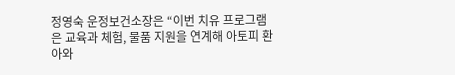정영숙 운정보건소장은 “이번 치유 프로그램은 교육과 체험, 물품 지원을 연계해 아토피 환아와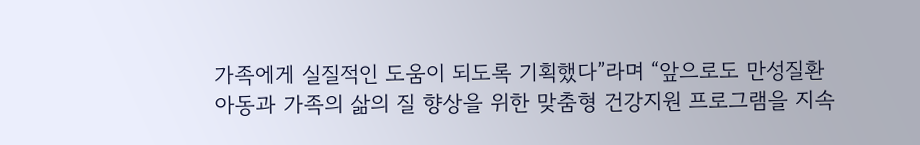가족에게 실질적인 도움이 되도록 기획했다”라며 “앞으로도 만성질환 아동과 가족의 삶의 질 향상을 위한 맞춤형 건강지원 프로그램을 지속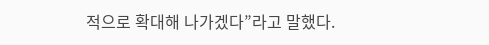적으로 확대해 나가겠다”라고 말했다.